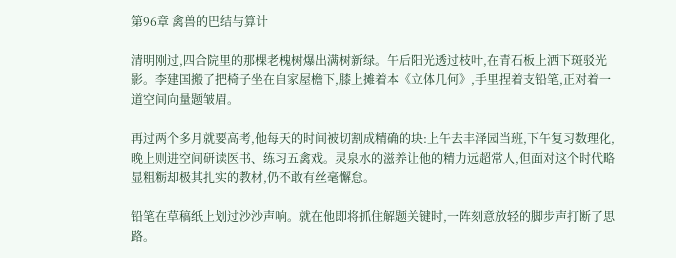第96章 禽兽的巴结与算计

清明刚过,四合院里的那棵老槐树爆出满树新绿。午后阳光透过枝叶,在青石板上洒下斑驳光影。李建国搬了把椅子坐在自家屋檐下,膝上摊着本《立体几何》,手里捏着支铅笔,正对着一道空间向量题皱眉。

再过两个多月就要高考,他每天的时间被切割成精确的块:上午去丰泽园当班,下午复习数理化,晚上则进空间研读医书、练习五禽戏。灵泉水的滋养让他的精力远超常人,但面对这个时代略显粗粝却极其扎实的教材,仍不敢有丝毫懈怠。

铅笔在草稿纸上划过沙沙声响。就在他即将抓住解题关键时,一阵刻意放轻的脚步声打断了思路。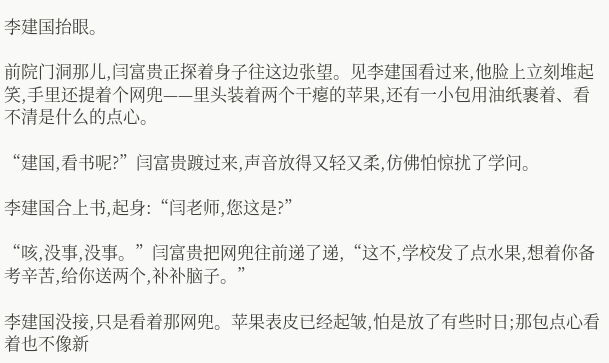李建国抬眼。

前院门洞那儿,闫富贵正探着身子往这边张望。见李建国看过来,他脸上立刻堆起笑,手里还提着个网兜——里头装着两个干瘪的苹果,还有一小包用油纸裹着、看不清是什么的点心。

“建国,看书呢?”闫富贵踱过来,声音放得又轻又柔,仿佛怕惊扰了学问。

李建国合上书,起身:“闫老师,您这是?”

“咳,没事,没事。”闫富贵把网兜往前递了递,“这不,学校发了点水果,想着你备考辛苦,给你送两个,补补脑子。”

李建国没接,只是看着那网兜。苹果表皮已经起皱,怕是放了有些时日;那包点心看着也不像新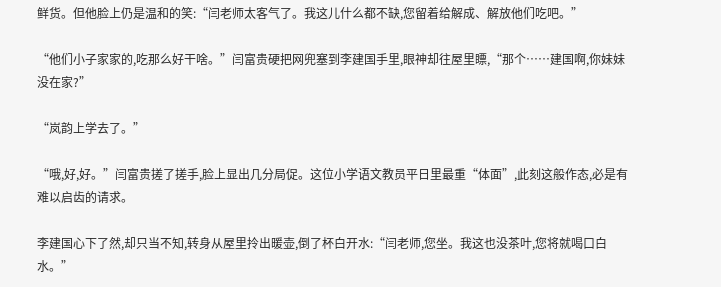鲜货。但他脸上仍是温和的笑:“闫老师太客气了。我这儿什么都不缺,您留着给解成、解放他们吃吧。”

“他们小子家家的,吃那么好干啥。”闫富贵硬把网兜塞到李建国手里,眼神却往屋里瞟,“那个……建国啊,你妹妹没在家?”

“岚韵上学去了。”

“哦,好,好。”闫富贵搓了搓手,脸上显出几分局促。这位小学语文教员平日里最重“体面”,此刻这般作态,必是有难以启齿的请求。

李建国心下了然,却只当不知,转身从屋里拎出暖壶,倒了杯白开水:“闫老师,您坐。我这也没茶叶,您将就喝口白水。”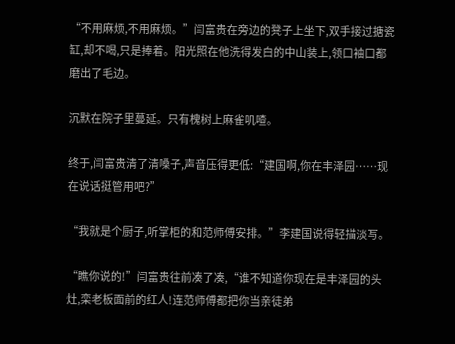“不用麻烦,不用麻烦。”闫富贵在旁边的凳子上坐下,双手接过搪瓷缸,却不喝,只是捧着。阳光照在他洗得发白的中山装上,领口袖口都磨出了毛边。

沉默在院子里蔓延。只有槐树上麻雀叽喳。

终于,闫富贵清了清嗓子,声音压得更低:“建国啊,你在丰泽园……现在说话挺管用吧?”

“我就是个厨子,听掌柜的和范师傅安排。”李建国说得轻描淡写。

“瞧你说的!”闫富贵往前凑了凑,“谁不知道你现在是丰泽园的头灶,栾老板面前的红人!连范师傅都把你当亲徒弟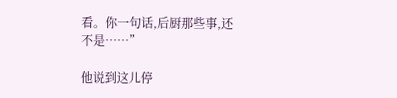看。你一句话,后厨那些事,还不是……”

他说到这儿停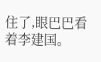住了,眼巴巴看着李建国。